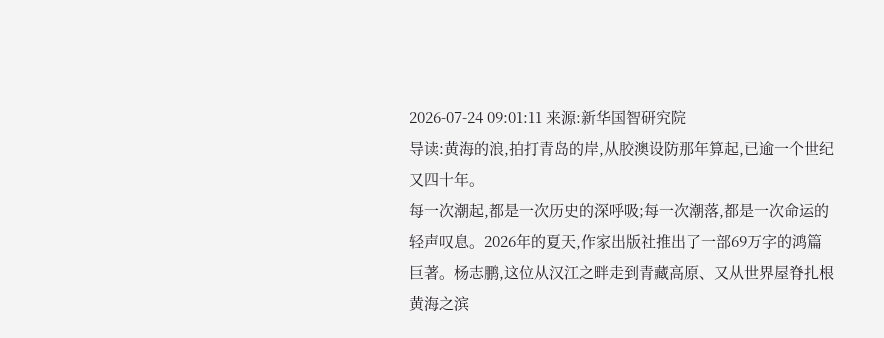2026-07-24 09:01:11 来源:新华国智研究院
导读:黄海的浪,拍打青岛的岸,从胶澳设防那年算起,已逾一个世纪又四十年。
每一次潮起,都是一次历史的深呼吸;每一次潮落,都是一次命运的轻声叹息。2026年的夏天,作家出版社推出了一部69万字的鸿篇巨著。杨志鹏,这位从汉江之畔走到青藏高原、又从世界屋脊扎根黄海之滨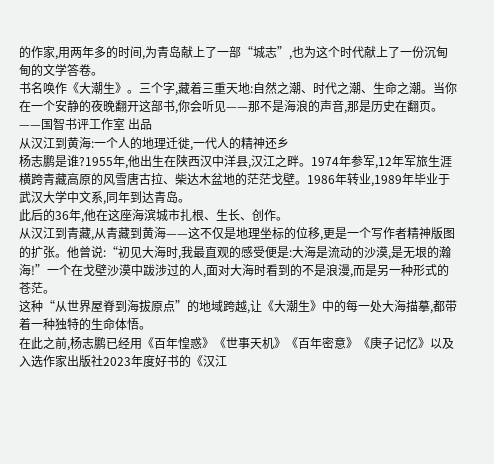的作家,用两年多的时间,为青岛献上了一部“城志”,也为这个时代献上了一份沉甸甸的文学答卷。
书名唤作《大潮生》。三个字,藏着三重天地:自然之潮、时代之潮、生命之潮。当你在一个安静的夜晚翻开这部书,你会听见——那不是海浪的声音,那是历史在翻页。
——国智书评工作室 出品
从汉江到黄海:一个人的地理迁徙,一代人的精神还乡
杨志鹏是谁?1955年,他出生在陕西汉中洋县,汉江之畔。1974年参军,12年军旅生涯横跨青藏高原的风雪唐古拉、柴达木盆地的茫茫戈壁。1986年转业,1989年毕业于武汉大学中文系,同年到达青岛。
此后的36年,他在这座海滨城市扎根、生长、创作。
从汉江到青藏,从青藏到黄海——这不仅是地理坐标的位移,更是一个写作者精神版图的扩张。他曾说:“初见大海时,我最直观的感受便是:大海是流动的沙漠,是无垠的瀚海!”一个在戈壁沙漠中跋涉过的人,面对大海时看到的不是浪漫,而是另一种形式的苍茫。
这种“从世界屋脊到海拔原点”的地域跨越,让《大潮生》中的每一处大海描摹,都带着一种独特的生命体悟。
在此之前,杨志鹏已经用《百年惶惑》《世事天机》《百年密意》《庚子记忆》以及入选作家出版社2023年度好书的《汉江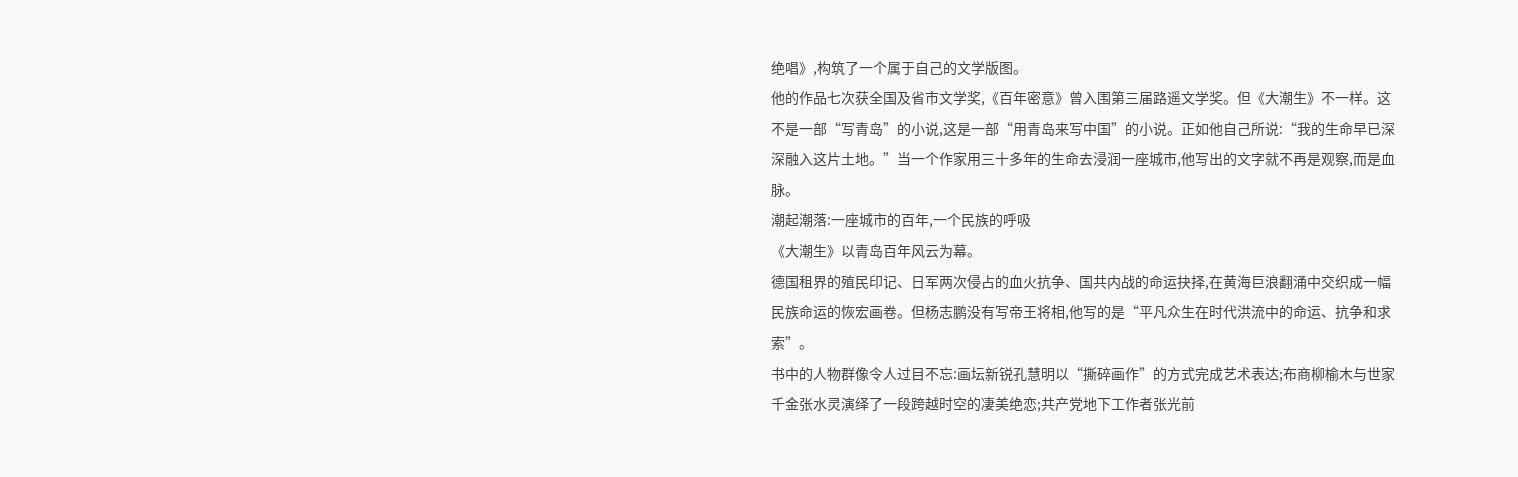绝唱》,构筑了一个属于自己的文学版图。
他的作品七次获全国及省市文学奖,《百年密意》曾入围第三届路遥文学奖。但《大潮生》不一样。这不是一部“写青岛”的小说,这是一部“用青岛来写中国”的小说。正如他自己所说:“我的生命早已深深融入这片土地。”当一个作家用三十多年的生命去浸润一座城市,他写出的文字就不再是观察,而是血脉。
潮起潮落:一座城市的百年,一个民族的呼吸
《大潮生》以青岛百年风云为幕。
德国租界的殖民印记、日军两次侵占的血火抗争、国共内战的命运抉择,在黄海巨浪翻涌中交织成一幅民族命运的恢宏画卷。但杨志鹏没有写帝王将相,他写的是“平凡众生在时代洪流中的命运、抗争和求索”。
书中的人物群像令人过目不忘:画坛新锐孔慧明以“撕碎画作”的方式完成艺术表达;布商柳榆木与世家千金张水灵演绎了一段跨越时空的凄美绝恋;共产党地下工作者张光前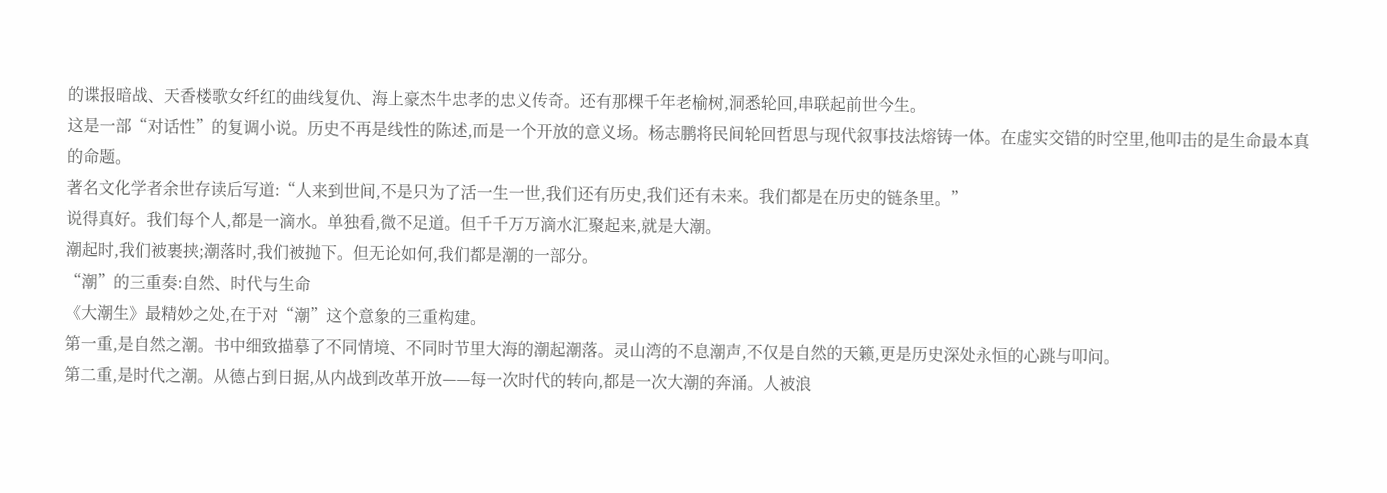的谍报暗战、天香楼歌女纤红的曲线复仇、海上豪杰牛忠孝的忠义传奇。还有那棵千年老榆树,洞悉轮回,串联起前世今生。
这是一部“对话性”的复调小说。历史不再是线性的陈述,而是一个开放的意义场。杨志鹏将民间轮回哲思与现代叙事技法熔铸一体。在虚实交错的时空里,他叩击的是生命最本真的命题。
著名文化学者余世存读后写道:“人来到世间,不是只为了活一生一世,我们还有历史,我们还有未来。我们都是在历史的链条里。”
说得真好。我们每个人,都是一滴水。单独看,微不足道。但千千万万滴水汇聚起来,就是大潮。
潮起时,我们被裹挟;潮落时,我们被抛下。但无论如何,我们都是潮的一部分。
“潮”的三重奏:自然、时代与生命
《大潮生》最精妙之处,在于对“潮”这个意象的三重构建。
第一重,是自然之潮。书中细致描摹了不同情境、不同时节里大海的潮起潮落。灵山湾的不息潮声,不仅是自然的天籁,更是历史深处永恒的心跳与叩问。
第二重,是时代之潮。从德占到日据,从内战到改革开放——每一次时代的转向,都是一次大潮的奔涌。人被浪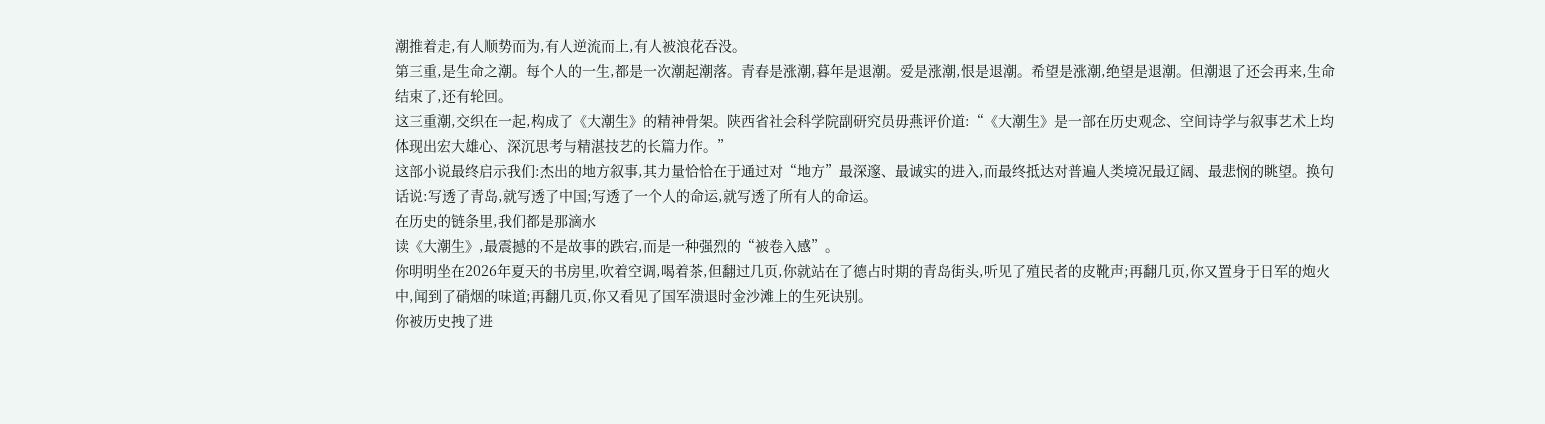潮推着走,有人顺势而为,有人逆流而上,有人被浪花吞没。
第三重,是生命之潮。每个人的一生,都是一次潮起潮落。青春是涨潮,暮年是退潮。爱是涨潮,恨是退潮。希望是涨潮,绝望是退潮。但潮退了还会再来,生命结束了,还有轮回。
这三重潮,交织在一起,构成了《大潮生》的精神骨架。陕西省社会科学院副研究员毋燕评价道:“《大潮生》是一部在历史观念、空间诗学与叙事艺术上均体现出宏大雄心、深沉思考与精湛技艺的长篇力作。”
这部小说最终启示我们:杰出的地方叙事,其力量恰恰在于通过对“地方”最深邃、最诚实的进入,而最终抵达对普遍人类境况最辽阔、最悲悯的眺望。换句话说:写透了青岛,就写透了中国;写透了一个人的命运,就写透了所有人的命运。
在历史的链条里,我们都是那滴水
读《大潮生》,最震撼的不是故事的跌宕,而是一种强烈的“被卷入感”。
你明明坐在2026年夏天的书房里,吹着空调,喝着茶,但翻过几页,你就站在了德占时期的青岛街头,听见了殖民者的皮靴声;再翻几页,你又置身于日军的炮火中,闻到了硝烟的味道;再翻几页,你又看见了国军溃退时金沙滩上的生死诀别。
你被历史拽了进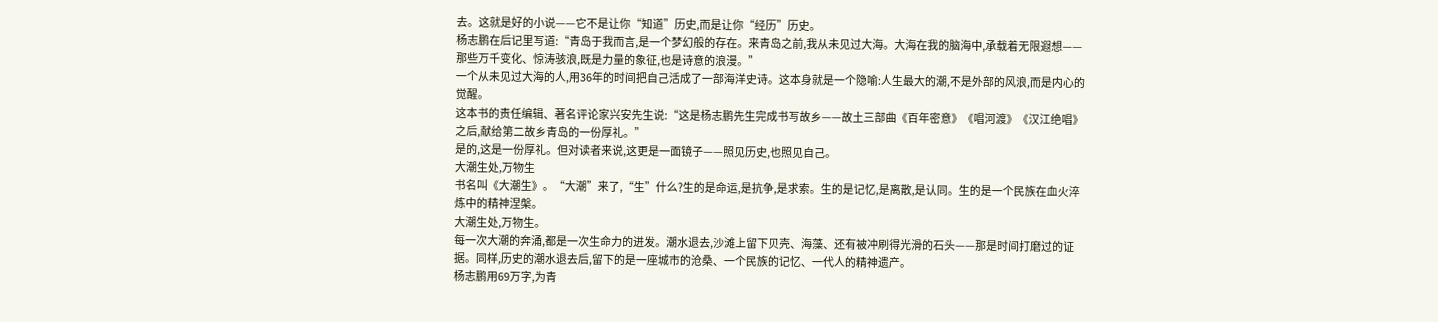去。这就是好的小说——它不是让你“知道”历史,而是让你“经历”历史。
杨志鹏在后记里写道:“青岛于我而言,是一个梦幻般的存在。来青岛之前,我从未见过大海。大海在我的脑海中,承载着无限遐想——那些万千变化、惊涛骇浪,既是力量的象征,也是诗意的浪漫。”
一个从未见过大海的人,用36年的时间把自己活成了一部海洋史诗。这本身就是一个隐喻:人生最大的潮,不是外部的风浪,而是内心的觉醒。
这本书的责任编辑、著名评论家兴安先生说:“这是杨志鹏先生完成书写故乡——故土三部曲《百年密意》《唱河渡》《汉江绝唱》之后,献给第二故乡青岛的一份厚礼。”
是的,这是一份厚礼。但对读者来说,这更是一面镜子——照见历史,也照见自己。
大潮生处,万物生
书名叫《大潮生》。“大潮”来了,“生”什么?生的是命运,是抗争,是求索。生的是记忆,是离散,是认同。生的是一个民族在血火淬炼中的精神涅槃。
大潮生处,万物生。
每一次大潮的奔涌,都是一次生命力的迸发。潮水退去,沙滩上留下贝壳、海藻、还有被冲刷得光滑的石头——那是时间打磨过的证据。同样,历史的潮水退去后,留下的是一座城市的沧桑、一个民族的记忆、一代人的精神遗产。
杨志鹏用69万字,为青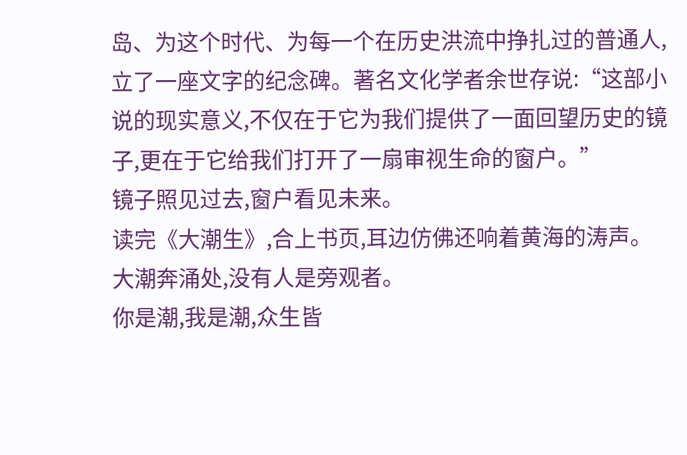岛、为这个时代、为每一个在历史洪流中挣扎过的普通人,立了一座文字的纪念碑。著名文化学者余世存说:“这部小说的现实意义,不仅在于它为我们提供了一面回望历史的镜子,更在于它给我们打开了一扇审视生命的窗户。”
镜子照见过去,窗户看见未来。
读完《大潮生》,合上书页,耳边仿佛还响着黄海的涛声。
大潮奔涌处,没有人是旁观者。
你是潮,我是潮,众生皆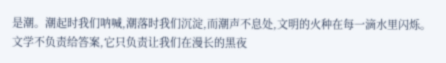是潮。潮起时我们呐喊,潮落时我们沉淀,而潮声不息处,文明的火种在每一滴水里闪烁。
文学不负责给答案,它只负责让我们在漫长的黑夜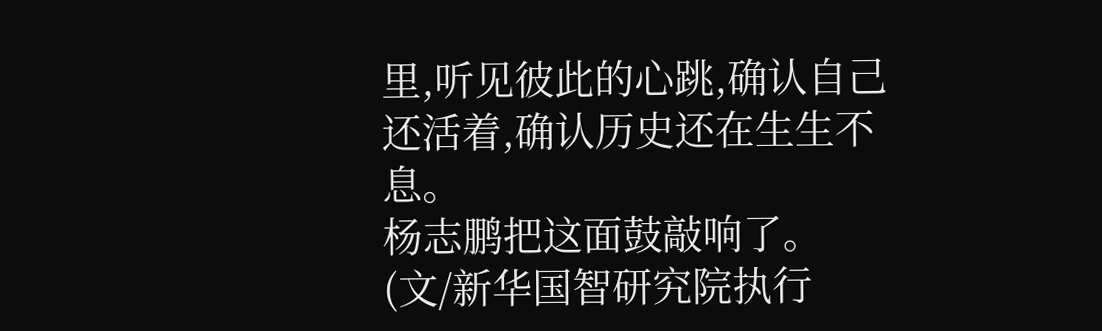里,听见彼此的心跳,确认自己还活着,确认历史还在生生不息。
杨志鹏把这面鼓敲响了。
(文/新华国智研究院执行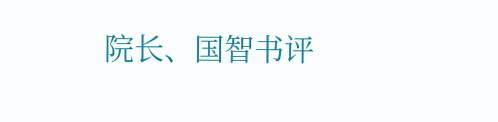院长、国智书评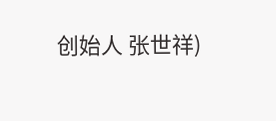创始人 张世祥)